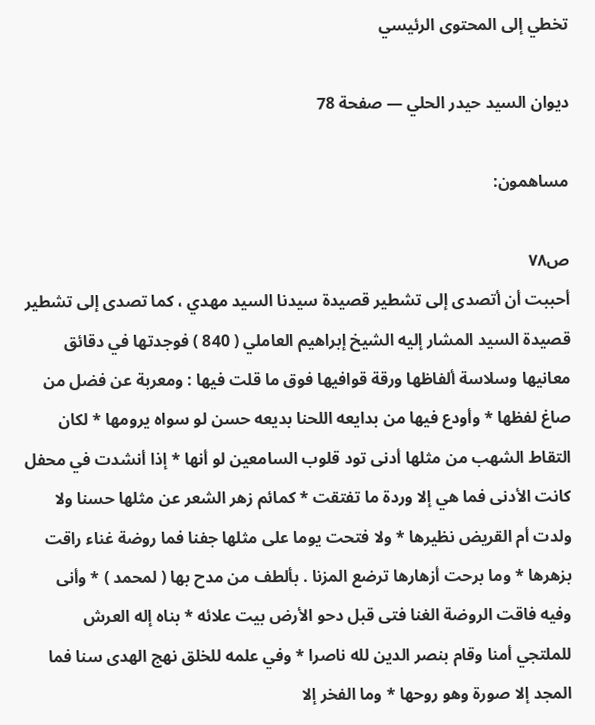تخطي إلى المحتوى الرئيسي

ديوان السيد حيدر الحلي — صفحة 78

مساهمون:

ص٧٨
أحببت أن أتصدى إلى تشطير قصيدة سيدنا السيد مهدي ، كما تصدى إلى تشطير قصيدة السيد المشار إليه الشيخ إبراهيم العاملي ( 840 ) فوجدتها في دقائق معانيها وسلاسة ألفاظها ورقة قوافيها فوق ما قلت فيها : ومعربة عن فضل من صاغ لفظها * وأودع فيها من بدايعه اللحنا بديعه حسن لو سواه يرومها * لكان التقاط الشهب من مثلها أدنى تود قلوب السامعين لو أنها * إذا أنشدت في محفل كانت الأدنى فما هي إلا وردة ما تفتقت * كمائم زهر الشعر عن مثلها حسنا ولا ولدت أم القريض نظيرها * ولا فتحت يوما على مثلها جفنا فما روضة غناء راقت بزهرها * وما برحت أزهارها ترضع المزنا . بألطف من مدح بها ( لمحمد ) * وأنى وفيه فاقت الروضة الغنا فتى قبل دحو الأرض بيت علائه * بناه إله العرش للملتجي أمنا وقام بنصر الدين لله ناصرا * وفي علمه للخلق نهج الهدى سنا فما المجد إلا صورة وهو روحها * وما الفخر إلا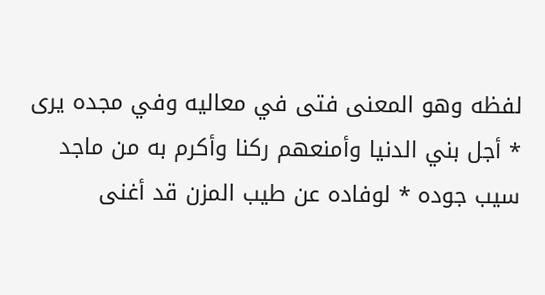لفظه وهو المعنى فتى في معاليه وفي مجده يرى * أجل بني الدنيا وأمنعهم ركنا وأكرم به من ماجد سيب جوده * لوفاده عن طيب المزن قد أغنى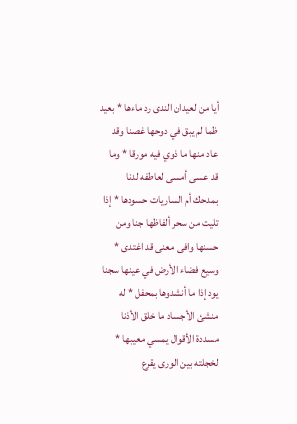أيا من لعيدان الندى رد ماءها * بعيد ظما لم يبق في دوحها غصنا وقد عاد منها ما ذوي فيه مورقا * وما قد عسى أمسى لعاطفه لدنا بمدحك أم الساريات حسودها * إذا تليت من سحر ألفاظها جنا ومن حسنها وافى معنى قد اغتدى * وسيع فضاء الأرض في عينها سجنا يود إذا ما أنشدوها بمحفل * له منشئ الأجساد ما خلق الأذنا مسددة الأقوال يمسي معيبها * لخجلته بين الورى يقرع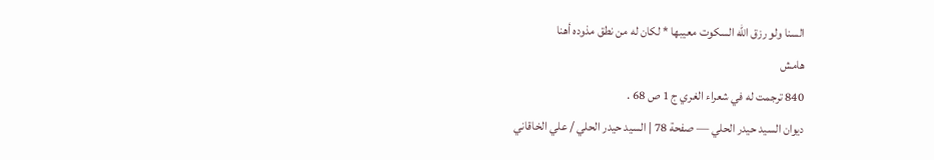السنا ولو رزق الله السكوت معيبها * لكان له من نطق مذوده أهنا
هامش
840 ترجمت له في شعراء الغري ج 1 ص 68 .
ديوان السيد حيدر الحلي — صفحة 78 | السيد حيدر الحلي / علي الخاقاني